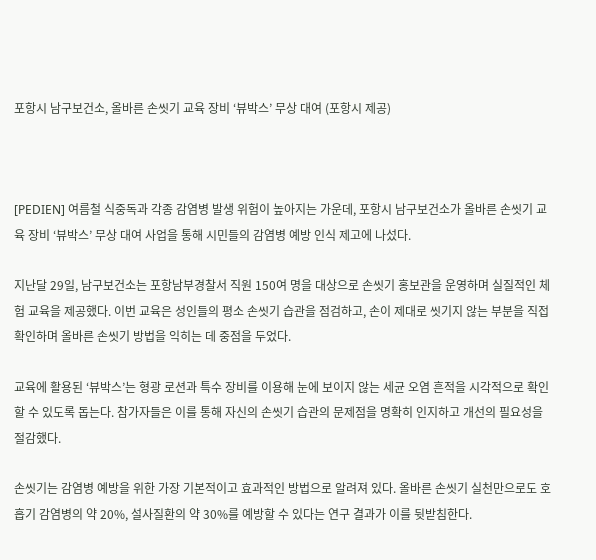포항시 남구보건소, 올바른 손씻기 교육 장비 ‘뷰박스’ 무상 대여 (포항시 제공)



[PEDIEN] 여름철 식중독과 각종 감염병 발생 위험이 높아지는 가운데, 포항시 남구보건소가 올바른 손씻기 교육 장비 ‘뷰박스’ 무상 대여 사업을 통해 시민들의 감염병 예방 인식 제고에 나섰다.

지난달 29일, 남구보건소는 포항남부경찰서 직원 150여 명을 대상으로 손씻기 홍보관을 운영하며 실질적인 체험 교육을 제공했다. 이번 교육은 성인들의 평소 손씻기 습관을 점검하고, 손이 제대로 씻기지 않는 부분을 직접 확인하며 올바른 손씻기 방법을 익히는 데 중점을 두었다.

교육에 활용된 ‘뷰박스’는 형광 로션과 특수 장비를 이용해 눈에 보이지 않는 세균 오염 흔적을 시각적으로 확인할 수 있도록 돕는다. 참가자들은 이를 통해 자신의 손씻기 습관의 문제점을 명확히 인지하고 개선의 필요성을 절감했다.

손씻기는 감염병 예방을 위한 가장 기본적이고 효과적인 방법으로 알려져 있다. 올바른 손씻기 실천만으로도 호흡기 감염병의 약 20%, 설사질환의 약 30%를 예방할 수 있다는 연구 결과가 이를 뒷받침한다.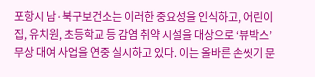포항시 남·북구보건소는 이러한 중요성을 인식하고, 어린이집, 유치원, 초등학교 등 감염 취약 시설을 대상으로 ‘뷰박스’ 무상 대여 사업을 연중 실시하고 있다. 이는 올바른 손씻기 문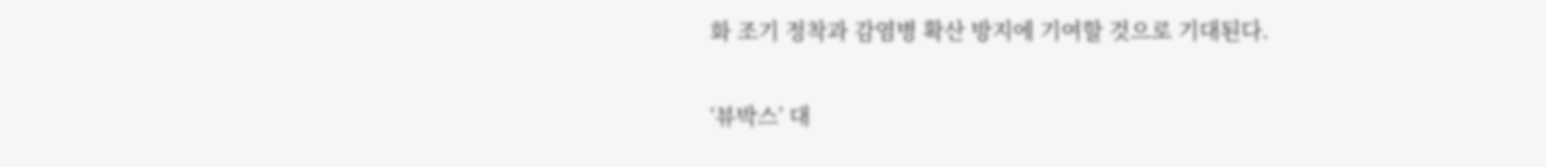화 조기 정착과 감염병 확산 방지에 기여할 것으로 기대된다.

‘뷰박스’ 대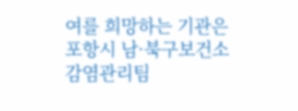여를 희망하는 기관은 포항시 남·북구보건소 감염관리팀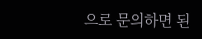으로 문의하면 된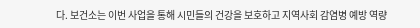다. 보건소는 이번 사업을 통해 시민들의 건강을 보호하고 지역사회 감염병 예방 역량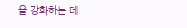을 강화하는 데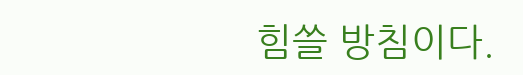힘쓸 방침이다.